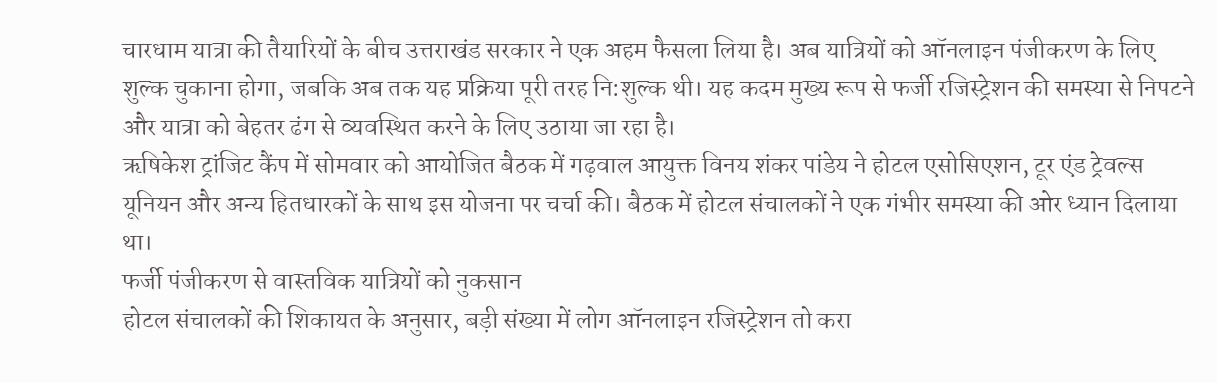चारधाम यात्रा की तैयारियों के बीच उत्तराखंड सरकार ने एक अहम फैसला लिया है। अब यात्रियों को ऑनलाइन पंजीकरण के लिए शुल्क चुकाना होगा, जबकि अब तक यह प्रक्रिया पूरी तरह नि:शुल्क थी। यह कदम मुख्य रूप से फर्जी रजिस्ट्रेशन की समस्या से निपटने और यात्रा को बेहतर ढंग से व्यवस्थित करने के लिए उठाया जा रहा है।
ऋषिकेश ट्रांजिट कैंप में सोमवार को आयोजित बैठक में गढ़वाल आयुक्त विनय शंकर पांडेय ने होटल एसोसिएशन, टूर एंड ट्रेवल्स यूनियन और अन्य हितधारकों के साथ इस योजना पर चर्चा की। बैठक में होटल संचालकों ने एक गंभीर समस्या की ओर ध्यान दिलाया था।
फर्जी पंजीकरण से वास्तविक यात्रियों को नुकसान
होटल संचालकों की शिकायत के अनुसार, बड़ी संख्या में लोग ऑनलाइन रजिस्ट्रेशन तो करा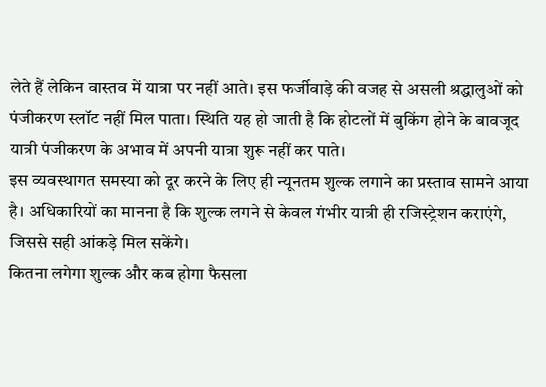लेते हैं लेकिन वास्तव में यात्रा पर नहीं आते। इस फर्जीवाड़े की वजह से असली श्रद्धालुओं को पंजीकरण स्लॉट नहीं मिल पाता। स्थिति यह हो जाती है कि होटलों में बुकिंग होने के बावजूद यात्री पंजीकरण के अभाव में अपनी यात्रा शुरू नहीं कर पाते।
इस व्यवस्थागत समस्या को दूर करने के लिए ही न्यूनतम शुल्क लगाने का प्रस्ताव सामने आया है। अधिकारियों का मानना है कि शुल्क लगने से केवल गंभीर यात्री ही रजिस्ट्रेशन कराएंगे, जिससे सही आंकड़े मिल सकेंगे।
कितना लगेगा शुल्क और कब होगा फैसला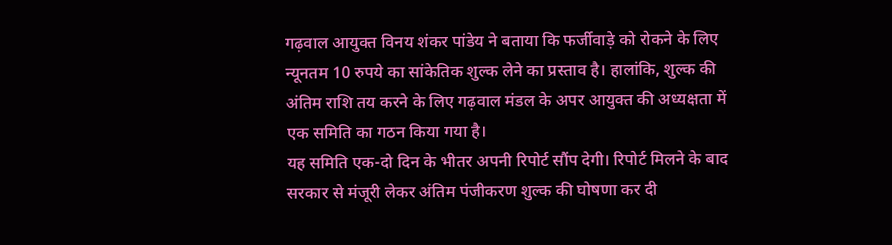गढ़वाल आयुक्त विनय शंकर पांडेय ने बताया कि फर्जीवाड़े को रोकने के लिए न्यूनतम 10 रुपये का सांकेतिक शुल्क लेने का प्रस्ताव है। हालांकि, शुल्क की अंतिम राशि तय करने के लिए गढ़वाल मंडल के अपर आयुक्त की अध्यक्षता में एक समिति का गठन किया गया है।
यह समिति एक-दो दिन के भीतर अपनी रिपोर्ट सौंप देगी। रिपोर्ट मिलने के बाद सरकार से मंजूरी लेकर अंतिम पंजीकरण शुल्क की घोषणा कर दी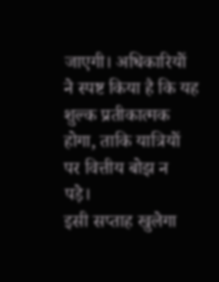जाएगी। अधिकारियों ने स्पष्ट किया है कि यह शुल्क प्रतीकात्मक होगा, ताकि यात्रियों पर वित्तीय बोझ न पड़े।
इसी सप्ताह खुलेगा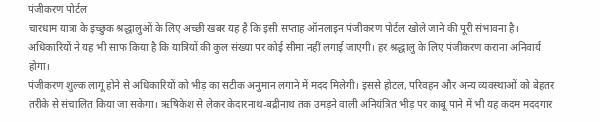पंजीकरण पोर्टल
चारधाम यात्रा के इच्छुक श्रद्धालुओं के लिए अच्छी खबर यह है कि इसी सप्ताह ऑनलाइन पंजीकरण पोर्टल खोले जाने की पूरी संभावना है। अधिकारियों ने यह भी साफ किया है कि यात्रियों की कुल संख्या पर कोई सीमा नहीं लगाई जाएगी। हर श्रद्धालु के लिए पंजीकरण कराना अनिवार्य होगा।
पंजीकरण शुल्क लागू होने से अधिकारियों को भीड़ का सटीक अनुमान लगाने में मदद मिलेगी। इससे होटल, परिवहन और अन्य व्यवस्थाओं को बेहतर तरीके से संचालित किया जा सकेगा। ऋषिकेश से लेकर केदारनाथ-बद्रीनाथ तक उमड़ने वाली अनियंत्रित भीड़ पर काबू पाने में भी यह कदम मददगार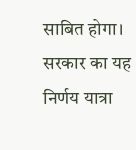साबित होगा।
सरकार का यह निर्णय यात्रा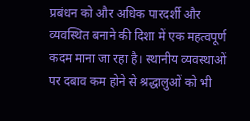प्रबंधन को और अधिक पारदर्शी और व्यवस्थित बनाने की दिशा में एक महत्वपूर्ण कदम माना जा रहा है। स्थानीय व्यवस्थाओं पर दबाव कम होने से श्रद्धालुओं को भी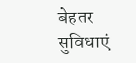बेहतर सुविधाएं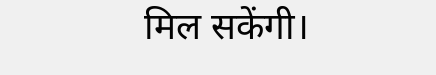मिल सकेंगी।